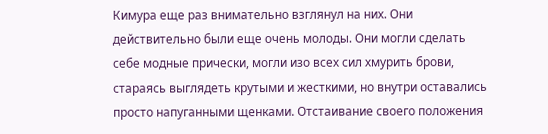Кимура еще раз внимательно взглянул на них. Они действительно были еще очень молоды. Они могли сделать себе модные прически, могли изо всех сил хмурить брови, стараясь выглядеть крутыми и жесткими, но внутри оставались просто напуганными щенками. Отстаивание своего положения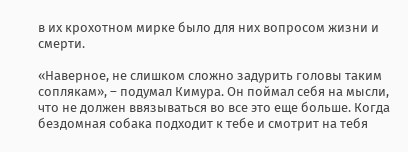в их крохотном мирке было для них вопросом жизни и смерти.

«Наверное, не слишком сложно задурить головы таким соплякам», – подумал Кимура. Он поймал себя на мысли, что не должен ввязываться во все это еще больше. Когда бездомная собака подходит к тебе и смотрит на тебя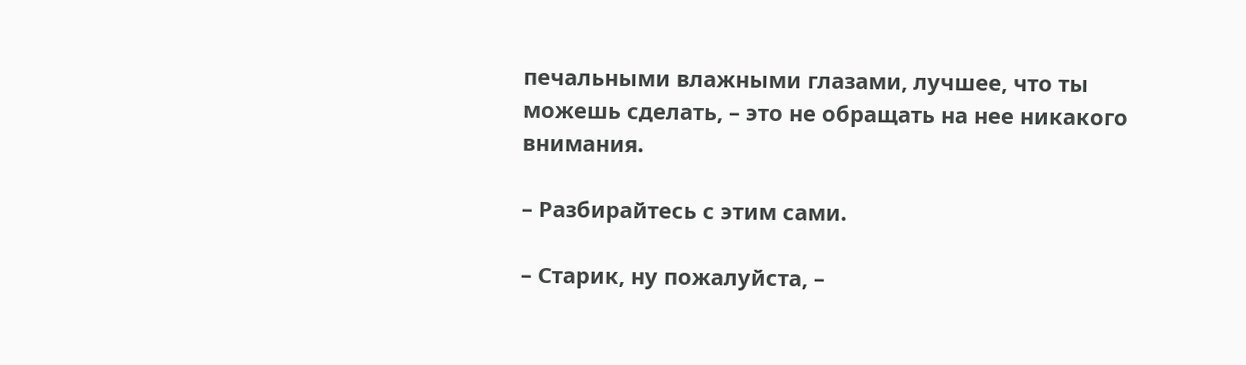печальными влажными глазами, лучшее, что ты можешь сделать, – это не обращать на нее никакого внимания.

– Разбирайтесь с этим сами.

– Старик, ну пожалуйста, –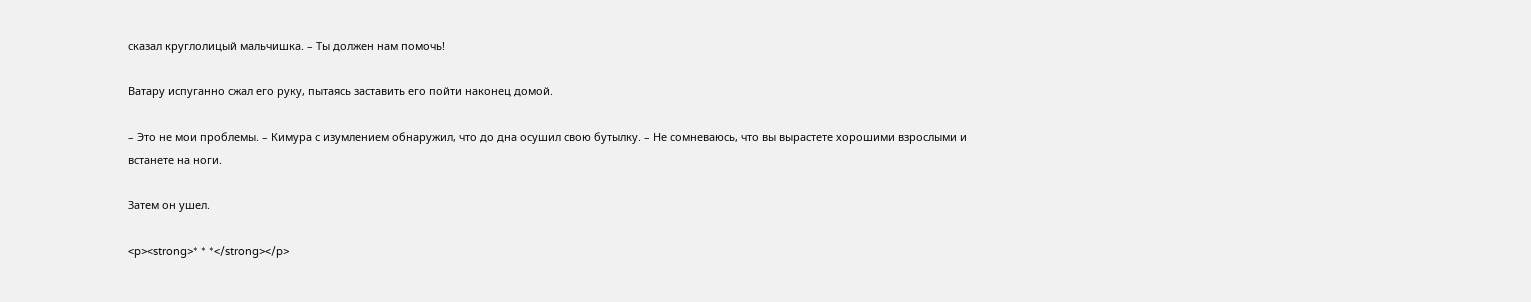сказал круглолицый мальчишка. – Ты должен нам помочь!

Ватару испуганно сжал его руку, пытаясь заставить его пойти наконец домой.

– Это не мои проблемы. – Кимура с изумлением обнаружил, что до дна осушил свою бутылку. – Не сомневаюсь, что вы вырастете хорошими взрослыми и встанете на ноги.

Затем он ушел.

<p><strong>* * *</strong></p>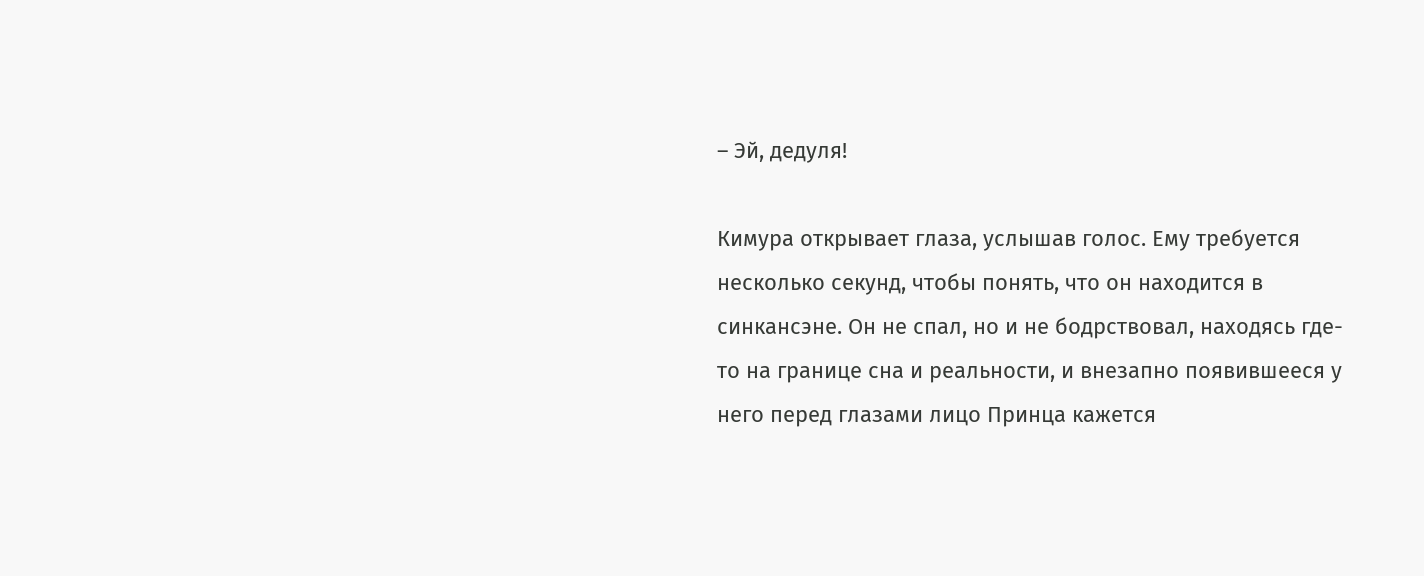– Эй, дедуля!

Кимура открывает глаза, услышав голос. Ему требуется несколько секунд, чтобы понять, что он находится в синкансэне. Он не спал, но и не бодрствовал, находясь где-то на границе сна и реальности, и внезапно появившееся у него перед глазами лицо Принца кажется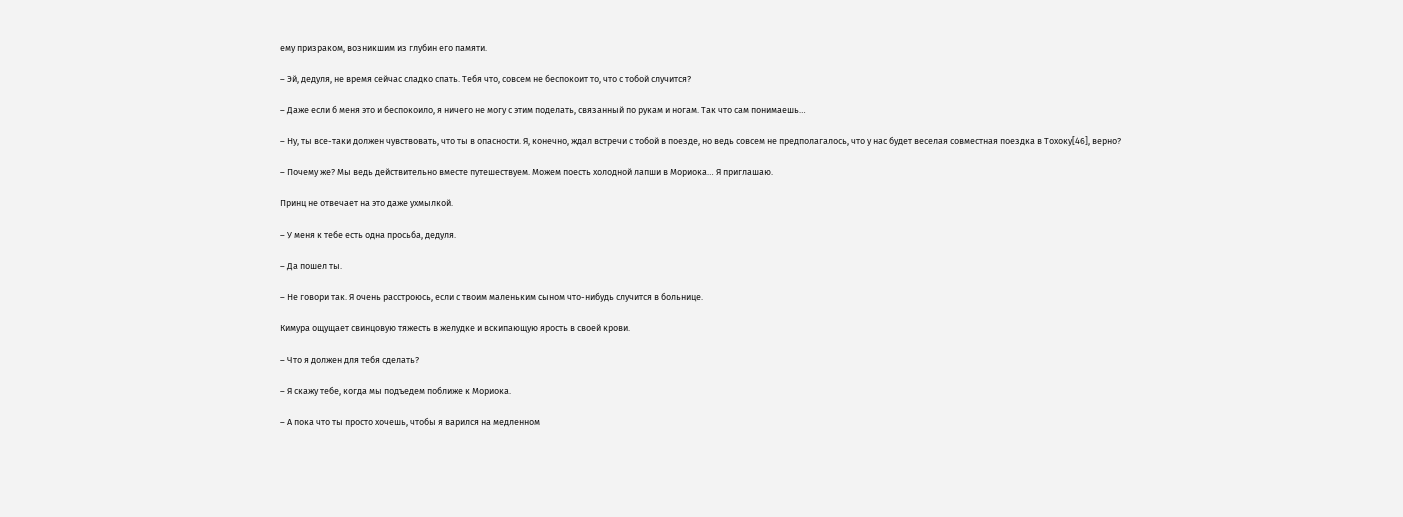ему призраком, возникшим из глубин его памяти.

– Эй, дедуля, не время сейчас сладко спать. Тебя что, совсем не беспокоит то, что с тобой случится?

– Даже если б меня это и беспокоило, я ничего не могу с этим поделать, связанный по рукам и ногам. Так что сам понимаешь…

– Ну, ты все-таки должен чувствовать, что ты в опасности. Я, конечно, ждал встречи с тобой в поезде, но ведь совсем не предполагалось, что у нас будет веселая совместная поездка в Тохоку[46], верно?

– Почему же? Мы ведь действительно вместе путешествуем. Можем поесть холодной лапши в Мориока… Я приглашаю.

Принц не отвечает на это даже ухмылкой.

– У меня к тебе есть одна просьба, дедуля.

– Да пошел ты.

– Не говори так. Я очень расстроюсь, если с твоим маленьким сыном что-нибудь случится в больнице.

Кимура ощущает свинцовую тяжесть в желудке и вскипающую ярость в своей крови.

– Что я должен для тебя сделать?

– Я скажу тебе, когда мы подъедем поближе к Мориока.

– А пока что ты просто хочешь, чтобы я варился на медленном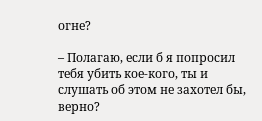огне?

– Полагаю, если б я попросил тебя убить кое-кого, ты и слушать об этом не захотел бы, верно?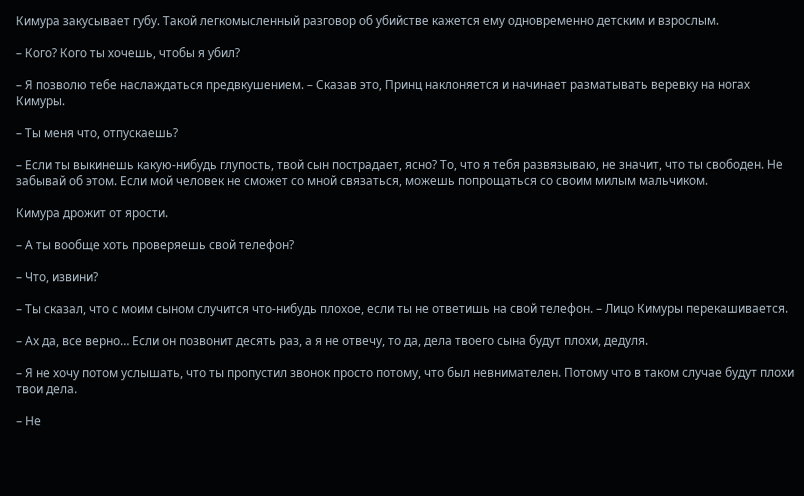Кимура закусывает губу. Такой легкомысленный разговор об убийстве кажется ему одновременно детским и взрослым.

– Кого? Кого ты хочешь, чтобы я убил?

– Я позволю тебе наслаждаться предвкушением. – Сказав это, Принц наклоняется и начинает разматывать веревку на ногах Кимуры.

– Ты меня что, отпускаешь?

– Если ты выкинешь какую-нибудь глупость, твой сын пострадает, ясно? То, что я тебя развязываю, не значит, что ты свободен. Не забывай об этом. Если мой человек не сможет со мной связаться, можешь попрощаться со своим милым мальчиком.

Кимура дрожит от ярости.

– А ты вообще хоть проверяешь свой телефон?

– Что, извини?

– Ты сказал, что с моим сыном случится что-нибудь плохое, если ты не ответишь на свой телефон. – Лицо Кимуры перекашивается.

– Ах да, все верно… Если он позвонит десять раз, а я не отвечу, то да, дела твоего сына будут плохи, дедуля.

– Я не хочу потом услышать, что ты пропустил звонок просто потому, что был невнимателен. Потому что в таком случае будут плохи твои дела.

– Не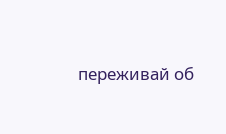переживай об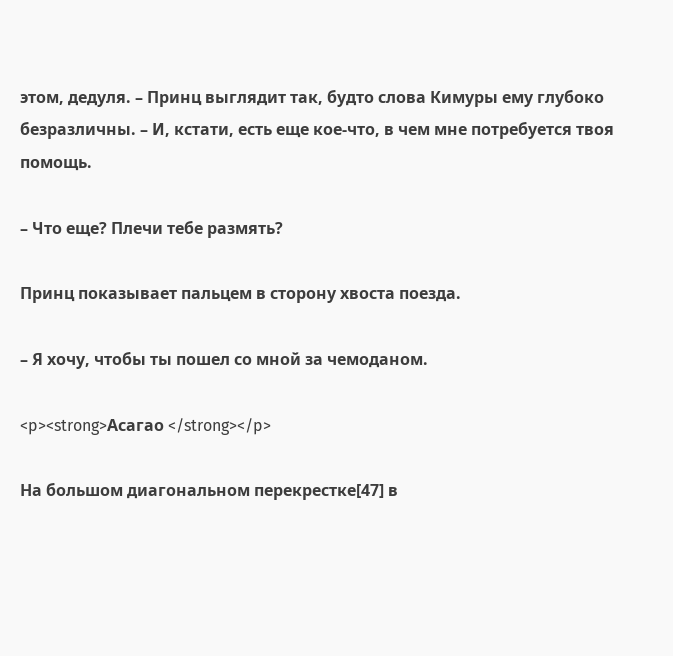этом, дедуля. – Принц выглядит так, будто слова Кимуры ему глубоко безразличны. – И, кстати, есть еще кое-что, в чем мне потребуется твоя помощь.

– Что еще? Плечи тебе размять?

Принц показывает пальцем в сторону хвоста поезда.

– Я хочу, чтобы ты пошел со мной за чемоданом.

<p><strong>Асагао </strong></p>

На большом диагональном перекрестке[47] в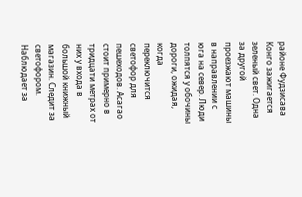районе Фудзисава Конго зажигается зеленый свет. Одна за другой проезжают машины в направлении с юга на север. Люди толпятся у обочины дороги, ожидая, когда переключится светофор для пешеходов. Асагао стоит примерно в тридцати метрах от них у входа в большой книжный магазин. Следит за светофором. Наблюдает за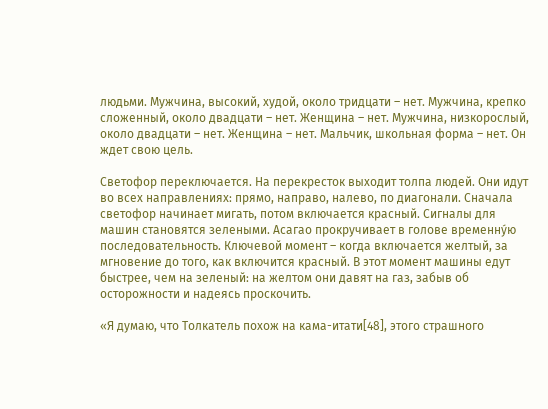людьми. Мужчина, высокий, худой, около тридцати – нет. Мужчина, крепко сложенный, около двадцати – нет. Женщина – нет. Мужчина, низкорослый, около двадцати – нет. Женщина – нет. Мальчик, школьная форма – нет. Он ждет свою цель.

Светофор переключается. На перекресток выходит толпа людей. Они идут во всех направлениях: прямо, направо, налево, по диагонали. Сначала светофор начинает мигать, потом включается красный. Сигналы для машин становятся зелеными. Асагао прокручивает в голове временну́ю последовательность. Ключевой момент – когда включается желтый, за мгновение до того, как включится красный. В этот момент машины едут быстрее, чем на зеленый: на желтом они давят на газ, забыв об осторожности и надеясь проскочить.

«Я думаю, что Толкатель похож на кама-итати[48], этого страшного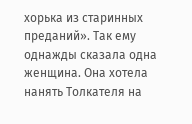хорька из старинных преданий». Так ему однажды сказала одна женщина. Она хотела нанять Толкателя на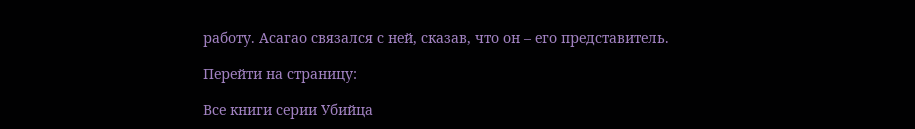работу. Асагао связался с ней, сказав, что он – его представитель.

Перейти на страницу:

Все книги серии Убийца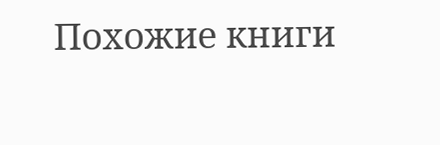Похожие книги